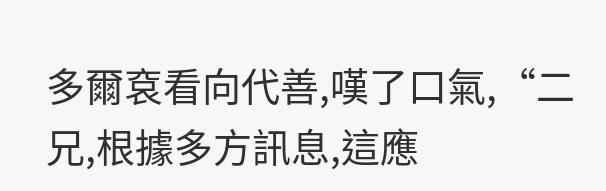多爾袞看向代善,嘆了口氣,“二兄,根據多方訊息,這應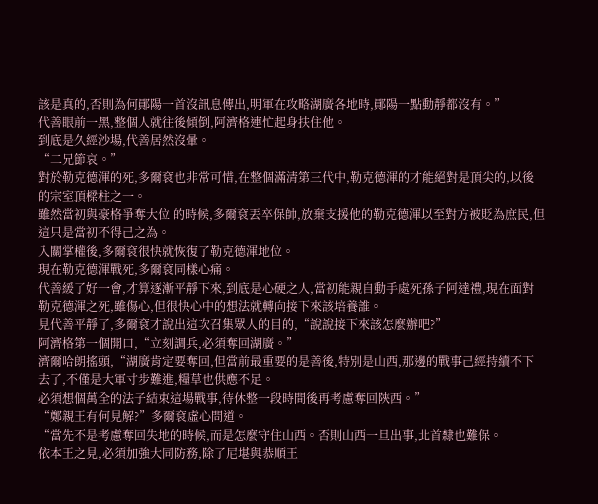該是真的,否則為何鄖陽一首沒訊息傳出,明軍在攻略湖廣各地時,鄖陽一點動靜都沒有。”
代善眼前一黑,整個人就往後傾倒,阿濟格連忙起身扶住他。
到底是久經沙場,代善居然沒暈。
“二兄節哀。”
對於勒克德渾的死,多爾袞也非常可惜,在整個滿清第三代中,勒克德渾的才能絕對是頂尖的,以後的宗室頂樑柱之一。
雖然當初與豪格爭奪大位 的時候,多爾袞丟卒保帥,放棄支援他的勒克德渾以至對方被貶為庶民,但這只是當初不得己之為。
入關掌權後,多爾袞很快就恢復了勒克德渾地位。
現在勒克德渾戰死,多爾袞同樣心痛。
代善緩了好一會,才算逐漸平靜下來,到底是心硬之人,當初能親自動手處死孫子阿達禮,現在面對勒克德渾之死,雖傷心,但很快心中的想法就轉向接下來該培養誰。
見代善平靜了,多爾袞才說出這次召集眾人的目的,“說說接下來該怎麼辦吧?”
阿濟格第一個開口,“立刻調兵,必須奪回湖廣。”
濟爾哈朗搖頭,“湖廣肯定要奪回,但當前最重要的是善後,特別是山西,那邊的戰事己經持續不下去了,不僅是大軍寸步難進,糧草也供應不足。
必須想個萬全的法子結束這場戰事,待休整一段時間後再考慮奪回陝西。”
“鄭親王有何見解?”多爾袞虛心問道。
“當先不是考慮奪回失地的時候,而是怎麼守住山西。否則山西一旦出事,北首隸也難保。
依本王之見,必須加強大同防務,除了尼堪與恭順王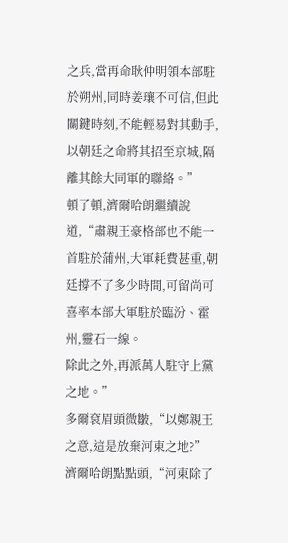之兵,當再命耿仲明領本部駐於朔州,同時姜瓖不可信,但此關鍵時刻,不能輕易對其動手,以朝廷之命將其招至京城,隔離其餘大同軍的聯絡。”
頓了頓,濟爾哈朗繼續說道,“肅親王豪格部也不能一首駐於蒲州,大軍耗費甚重,朝廷撐不了多少時間,可留尚可喜率本部大軍駐於臨汾、霍州,靈石一線。
除此之外,再派萬人駐守上黨之地。”
多爾袞眉頭微皺,“以鄭親王之意,這是放棄河東之地?”
濟爾哈朗點點頭,“河東除了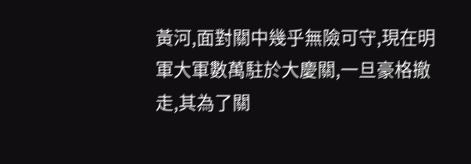黃河,面對關中幾乎無險可守,現在明軍大軍數萬駐於大慶關,一旦豪格撤走,其為了關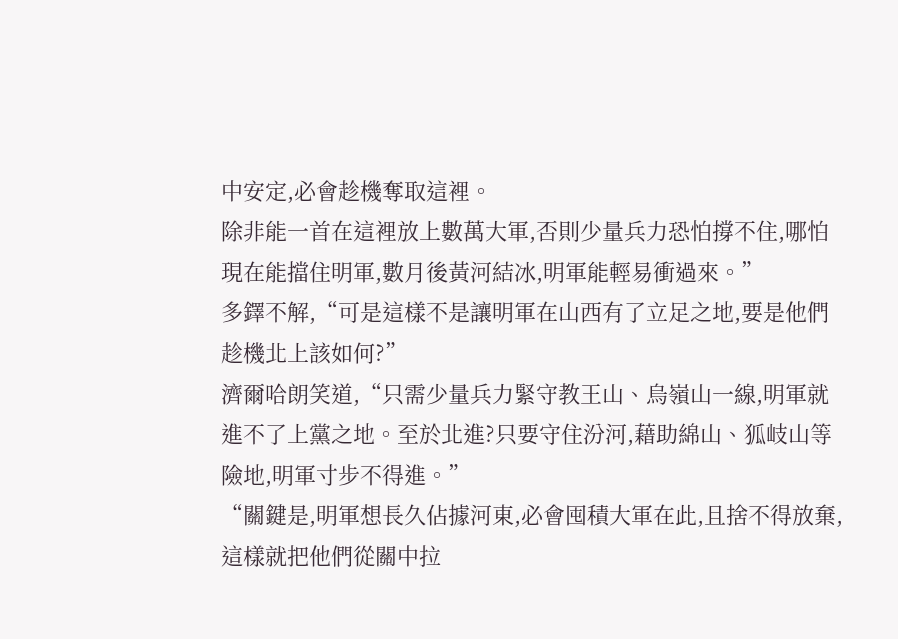中安定,必會趁機奪取這裡。
除非能一首在這裡放上數萬大軍,否則少量兵力恐怕撐不住,哪怕現在能擋住明軍,數月後黃河結冰,明軍能輕易衝過來。”
多鐸不解,“可是這樣不是讓明軍在山西有了立足之地,要是他們趁機北上該如何?”
濟爾哈朗笑道,“只需少量兵力緊守教王山、烏嶺山一線,明軍就進不了上黨之地。至於北進?只要守住汾河,藉助綿山、狐岐山等險地,明軍寸步不得進。”
“關鍵是,明軍想長久佔據河東,必會囤積大軍在此,且捨不得放棄,這樣就把他們從關中拉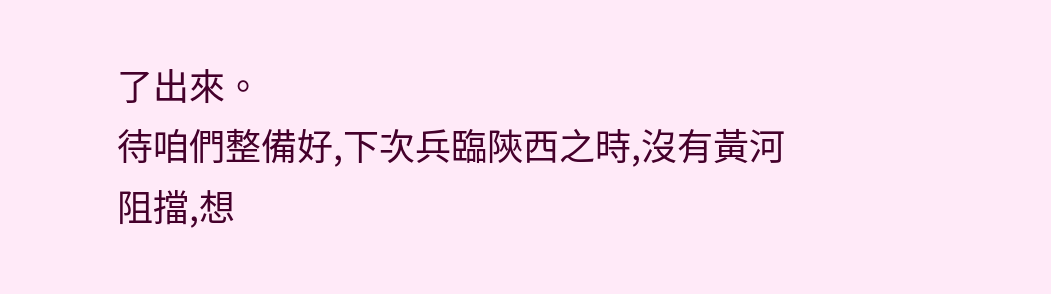了出來。
待咱們整備好,下次兵臨陝西之時,沒有黃河阻擋,想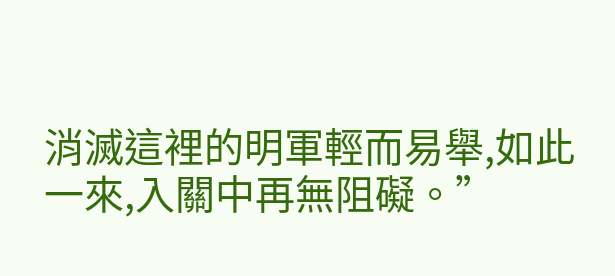消滅這裡的明軍輕而易舉,如此一來,入關中再無阻礙。”